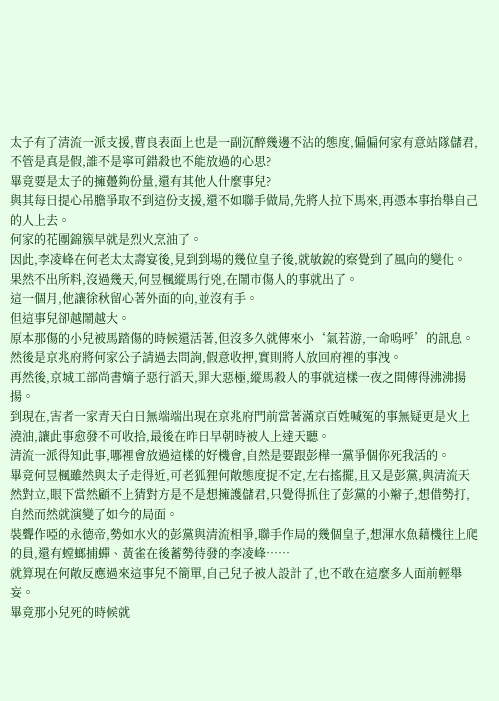太子有了清流一派支援,曹良表面上也是一副沉醉幾邊不沾的態度,偏偏何家有意站隊儲君,不管是真是假,誰不是寧可錯殺也不能放過的心思?
畢竟要是太子的擁躉夠份量,還有其他人什麼事兒?
與其每日提心吊膽爭取不到這份支援,還不如聯手做局,先將人拉下馬來,再憑本事抬舉自己的人上去。
何家的花團錦簇早就是烈火烹油了。
因此,李凌峰在何老太太壽宴後,見到到場的幾位皇子後,就敏銳的察覺到了風向的變化。
果然不出所料,沒過幾天,何昱楓縱馬行兇,在鬧市傷人的事就出了。
這一個月,他讓徐秋留心著外面的向,並沒有手。
但這事兒卻越鬧越大。
原本那傷的小兒被馬踏傷的時候還活著,但沒多久就傳來小‘氣若游,一命嗚呼’的訊息。
然後是京兆府將何家公子請過去問詢,假意收押,實則將人放回府裡的事洩。
再然後,京城工部尚書嫡子惡行滔天,罪大惡極,縱馬殺人的事就這樣一夜之間傳得沸沸揚揚。
到現在,害者一家青天白日無端端出現在京兆府門前當著滿京百姓喊冤的事無疑更是火上澆油,讓此事愈發不可收拾,最後在昨日早朝時被人上達天聽。
清流一派得知此事,哪裡會放過這樣的好機會,自然是要跟彭樺一黨爭個你死我活的。
畢竟何昱楓雖然與太子走得近,可老狐狸何敞態度捉不定,左右搖擺,且又是彭黨,與清流天然對立,眼下當然顧不上猜對方是不是想擁護儲君,只覺得抓住了彭黨的小辮子,想借勢打,自然而然就演變了如今的局面。
裝聾作啞的永德帝,勢如水火的彭黨與清流相爭,聯手作局的幾個皇子,想渾水魚藉機往上爬的員,還有螳螂捕蟬、黃雀在後蓄勢待發的李凌峰……
就算現在何敞反應過來這事兒不簡單,自己兒子被人設計了,也不敢在這麼多人面前輕舉妄。
畢竟那小兒死的時候就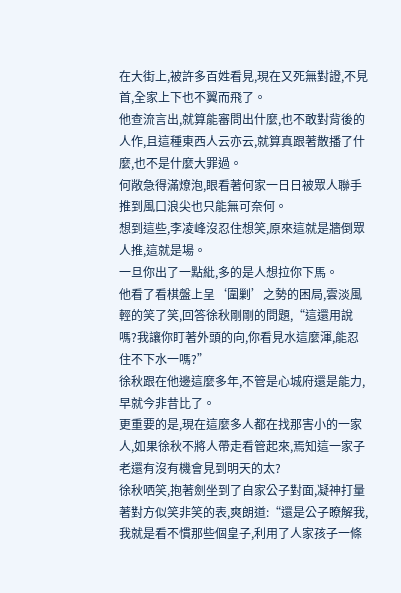在大街上,被許多百姓看見,現在又死無對證,不見首,全家上下也不翼而飛了。
他查流言出,就算能審問出什麼,也不敢對背後的人作,且這種東西人云亦云,就算真跟著散播了什麼,也不是什麼大罪過。
何敞急得滿燎泡,眼看著何家一日日被眾人聯手推到風口浪尖也只能無可奈何。
想到這些,李凌峰沒忍住想笑,原來這就是牆倒眾人推,這就是場。
一旦你出了一點紕,多的是人想拉你下馬。
他看了看棋盤上呈‘圍剿’之勢的困局,雲淡風輕的笑了笑,回答徐秋剛剛的問題,“這還用說嗎?我讓你盯著外頭的向,你看見水這麼渾,能忍住不下水一嗎?”
徐秋跟在他邊這麼多年,不管是心城府還是能力,早就今非昔比了。
更重要的是,現在這麼多人都在找那害小的一家人,如果徐秋不將人帶走看管起來,焉知這一家子老還有沒有機會見到明天的太?
徐秋哂笑,抱著劍坐到了自家公子對面,凝神打量著對方似笑非笑的表,爽朗道:“還是公子瞭解我,我就是看不慣那些個皇子,利用了人家孩子一條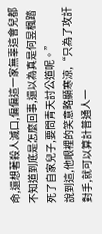命,還想著殺人滅口,偏偏這一家無辜這會兒都不知道到底是怎麼回事,還以為真是何昱楓踏死了自家兒子,要問青天討公道呢。”
說到這,他眼裡的笑意略顯寒涼,“只為了攻訐對手,就可以算計普通人一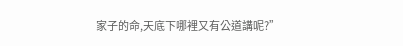家子的命,天底下哪裡又有公道講呢?”